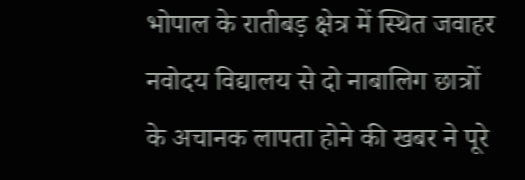भोपाल के रातीबड़ क्षेत्र में स्थित जवाहर नवोदय विद्यालय से दो नाबालिग छात्रों के अचानक लापता होने की खबर ने पूरे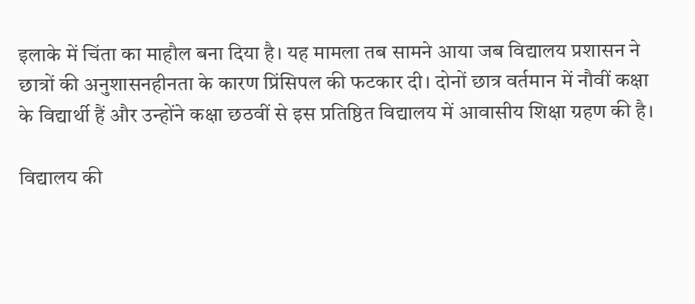इलाके में चिंता का माहौल बना दिया है। यह मामला तब सामने आया जब विद्यालय प्रशासन ने छात्रों की अनुशासनहीनता के कारण प्रिंसिपल की फटकार दी। दोनों छात्र वर्तमान में नौवीं कक्षा के विद्यार्थी हैं और उन्होंने कक्षा छठवीं से इस प्रतिष्ठित विद्यालय में आवासीय शिक्षा ग्रहण की है।

विद्यालय की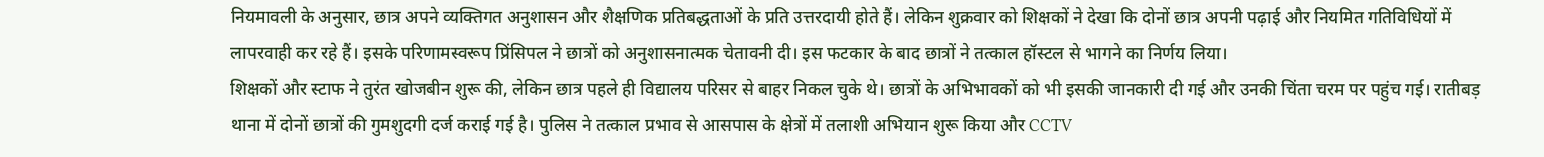नियमावली के अनुसार, छात्र अपने व्यक्तिगत अनुशासन और शैक्षणिक प्रतिबद्धताओं के प्रति उत्तरदायी होते हैं। लेकिन शुक्रवार को शिक्षकों ने देखा कि दोनों छात्र अपनी पढ़ाई और नियमित गतिविधियों में लापरवाही कर रहे हैं। इसके परिणामस्वरूप प्रिंसिपल ने छात्रों को अनुशासनात्मक चेतावनी दी। इस फटकार के बाद छात्रों ने तत्काल हॉस्टल से भागने का निर्णय लिया।
शिक्षकों और स्टाफ ने तुरंत खोजबीन शुरू की, लेकिन छात्र पहले ही विद्यालय परिसर से बाहर निकल चुके थे। छात्रों के अभिभावकों को भी इसकी जानकारी दी गई और उनकी चिंता चरम पर पहुंच गई। रातीबड़ थाना में दोनों छात्रों की गुमशुदगी दर्ज कराई गई है। पुलिस ने तत्काल प्रभाव से आसपास के क्षेत्रों में तलाशी अभियान शुरू किया और CCTV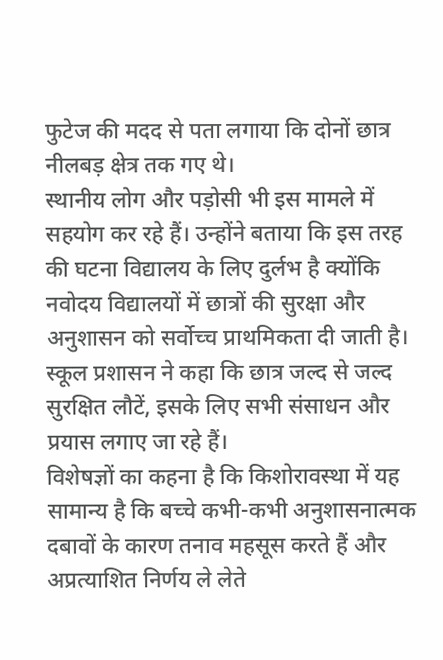फुटेज की मदद से पता लगाया कि दोनों छात्र नीलबड़ क्षेत्र तक गए थे।
स्थानीय लोग और पड़ोसी भी इस मामले में सहयोग कर रहे हैं। उन्होंने बताया कि इस तरह की घटना विद्यालय के लिए दुर्लभ है क्योंकि नवोदय विद्यालयों में छात्रों की सुरक्षा और अनुशासन को सर्वोच्च प्राथमिकता दी जाती है। स्कूल प्रशासन ने कहा कि छात्र जल्द से जल्द सुरक्षित लौटें, इसके लिए सभी संसाधन और प्रयास लगाए जा रहे हैं।
विशेषज्ञों का कहना है कि किशोरावस्था में यह सामान्य है कि बच्चे कभी-कभी अनुशासनात्मक दबावों के कारण तनाव महसूस करते हैं और अप्रत्याशित निर्णय ले लेते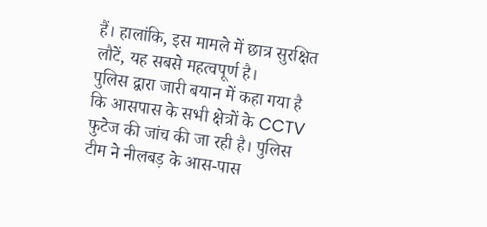हैं। हालांकि, इस मामले में छात्र सुरक्षित लौटें, यह सबसे महत्वपूर्ण है।
पुलिस द्वारा जारी बयान में कहा गया है कि आसपास के सभी क्षेत्रों के CCTV फुटेज की जांच की जा रही है। पुलिस टीम ने नीलबड़ के आस-पास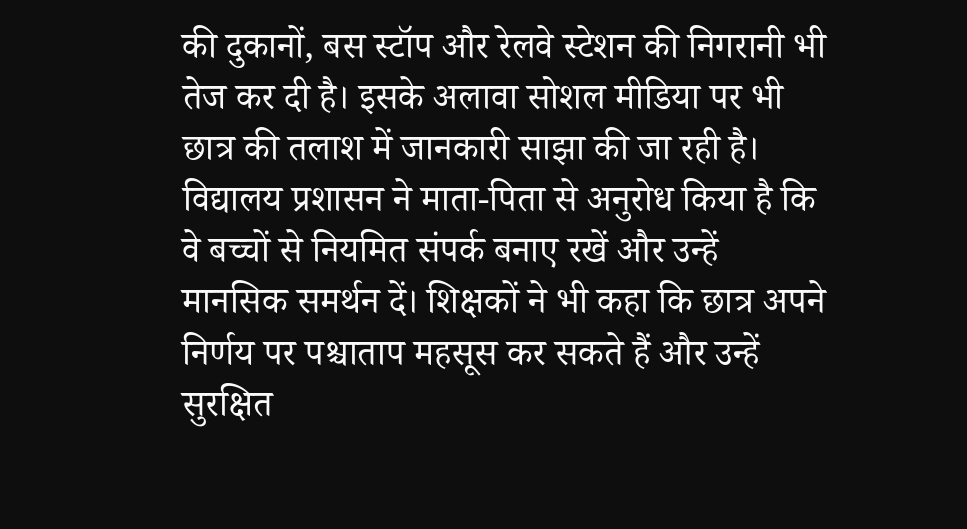की दुकानों, बस स्टॉप और रेलवे स्टेशन की निगरानी भी तेज कर दी है। इसके अलावा सोशल मीडिया पर भी छात्र की तलाश में जानकारी साझा की जा रही है।
विद्यालय प्रशासन ने माता-पिता से अनुरोध किया है कि वे बच्चों से नियमित संपर्क बनाए रखें और उन्हें मानसिक समर्थन दें। शिक्षकों ने भी कहा कि छात्र अपने निर्णय पर पश्चाताप महसूस कर सकते हैं और उन्हें सुरक्षित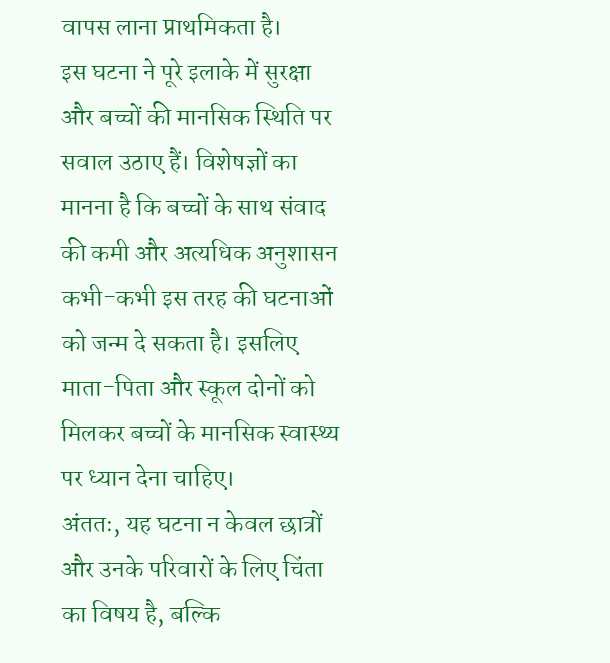वापस लाना प्राथमिकता है।
इस घटना ने पूरे इलाके में सुरक्षा और बच्चों की मानसिक स्थिति पर सवाल उठाए हैं। विशेषज्ञों का मानना है कि बच्चों के साथ संवाद की कमी और अत्यधिक अनुशासन कभी-कभी इस तरह की घटनाओं को जन्म दे सकता है। इसलिए माता-पिता और स्कूल दोनों को मिलकर बच्चों के मानसिक स्वास्थ्य पर ध्यान देना चाहिए।
अंततः, यह घटना न केवल छात्रों और उनके परिवारों के लिए चिंता का विषय है, बल्कि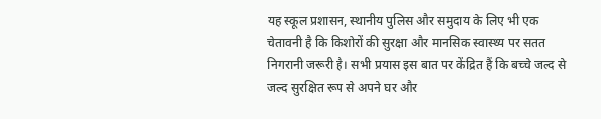यह स्कूल प्रशासन, स्थानीय पुलिस और समुदाय के लिए भी एक चेतावनी है कि किशोरों की सुरक्षा और मानसिक स्वास्थ्य पर सतत निगरानी जरूरी है। सभी प्रयास इस बात पर केंद्रित हैं कि बच्चे जल्द से जल्द सुरक्षित रूप से अपने घर और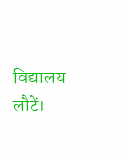विद्यालय लौटें।